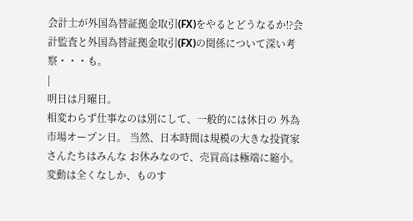会計士が外国為替証拠金取引(FX)をやるとどうなるか!?会計監査と外国為替証拠金取引(FX)の関係について深い考察・・・も。
|
明日は月曜日。
相変わらず仕事なのは別にして、一般的には休日の 外為市場オープン日。 当然、日本時間は規模の大きな投資家さんたちはみんな お休みなので、売買高は極端に縮小。 変動は全くなしか、ものす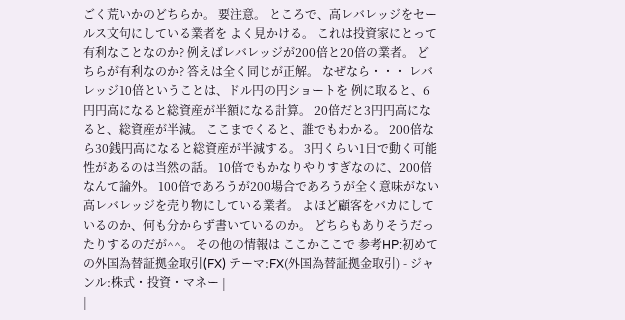ごく荒いかのどちらか。 要注意。 ところで、高レバレッジをセールス文句にしている業者を よく見かける。 これは投資家にとって有利なことなのか? 例えばレバレッジが200倍と20倍の業者。 どちらが有利なのか? 答えは全く同じが正解。 なぜなら・・・ レバレッジ10倍ということは、ドル円の円ショートを 例に取ると、6円円高になると総資産が半額になる計算。 20倍だと3円円高になると、総資産が半減。 ここまでくると、誰でもわかる。 200倍なら30銭円高になると総資産が半減する。 3円くらい1日で動く可能性があるのは当然の話。 10倍でもかなりやりすぎなのに、200倍なんて論外。 100倍であろうが200場合であろうが全く意味がない 高レバレッジを売り物にしている業者。 よほど顧客をバカにしているのか、何も分からず書いているのか。 どちらもありそうだったりするのだが^^。 その他の情報は ここかここで 参考HP:初めての外国為替証拠金取引(FX) テーマ:FX(外国為替証拠金取引) - ジャンル:株式・投資・マネー |
|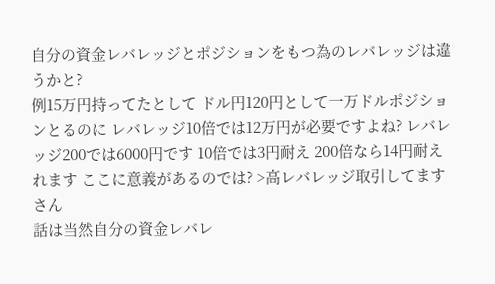自分の資金レバレッジとポジションをもつ為のレバレッジは違うかと?
例15万円持ってたとして ドル円120円として一万ドルポジションとるのに レバレッジ10倍では12万円が必要ですよね? レバレッジ200では6000円です 10倍では3円耐え 200倍なら14円耐えれます ここに意義があるのでは? >高レバレッジ取引してますさん
話は当然自分の資金レバレ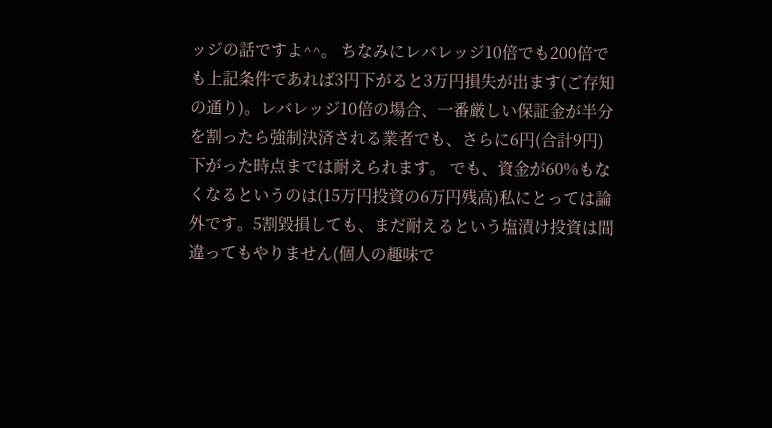ッジの話ですよ^^。 ちなみにレバレッジ10倍でも200倍でも上記条件であれば3円下がると3万円損失が出ます(ご存知の通り)。レバレッジ10倍の場合、一番厳しい保証金が半分を割ったら強制決済される業者でも、さらに6円(合計9円)下がった時点までは耐えられます。 でも、資金が60%もなくなるというのは(15万円投資の6万円残高)私にとっては論外です。5割毀損しても、まだ耐えるという塩漬け投資は間違ってもやりません(個人の趣味で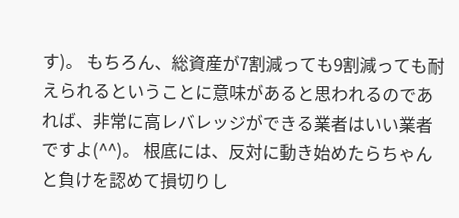す)。 もちろん、総資産が7割減っても9割減っても耐えられるということに意味があると思われるのであれば、非常に高レバレッジができる業者はいい業者ですよ(^^)。 根底には、反対に動き始めたらちゃんと負けを認めて損切りし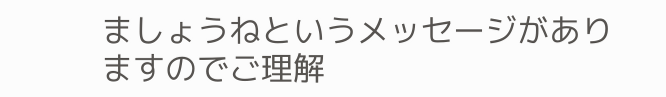ましょうねというメッセージがありますのでご理解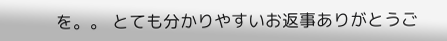を。。 とても分かりやすいお返事ありがとうご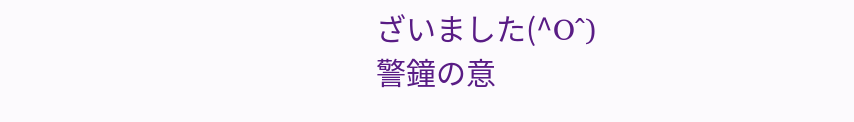ざいました(^O^)
警鐘の意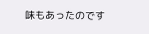味もあったのです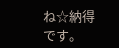ね☆納得です。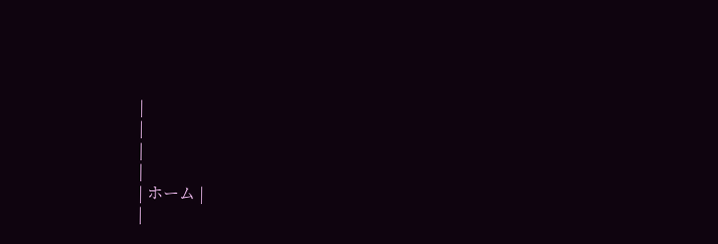|
|
|
|
| ホーム |
|